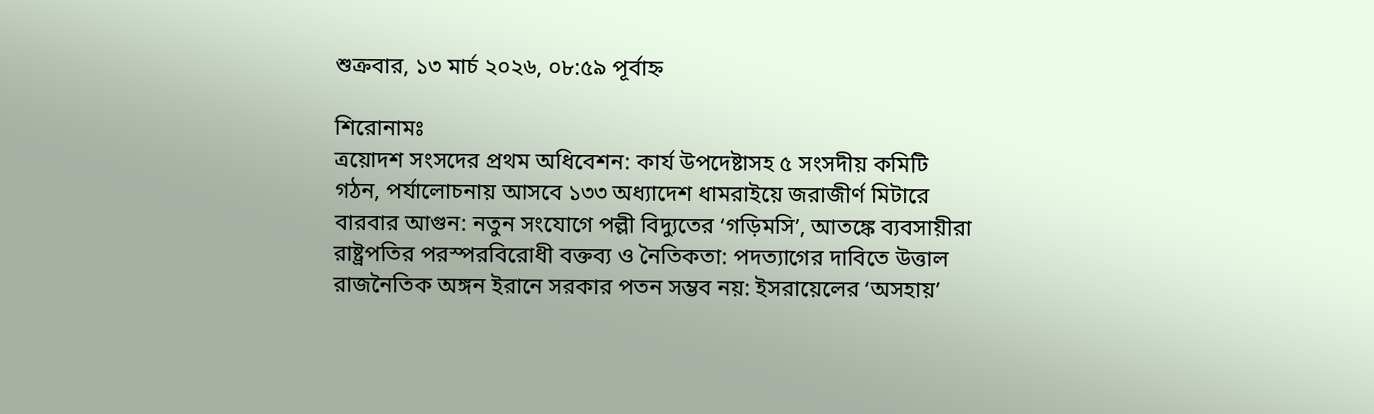শুক্রবার, ১৩ মার্চ ২০২৬, ০৮:৫৯ পূর্বাহ্ন

শিরোনামঃ
ত্রয়োদশ সংসদের প্রথম অধিবেশন: কার্য উপদেষ্টাসহ ৫ সংসদীয় কমিটি গঠন, পর্যালোচনায় আসবে ১৩৩ অধ্যাদেশ ধামরাইয়ে জরাজীর্ণ মিটারে বারবার আগুন: নতুন সংযোগে পল্লী বিদ্যুতের ‘গড়িমসি’, আতঙ্কে ব্যবসায়ীরা রাষ্ট্রপতির পরস্পরবিরোধী বক্তব্য ও নৈতিকতা: পদত্যাগের দাবিতে উত্তাল রাজনৈতিক অঙ্গন ইরানে সরকার পতন সম্ভব নয়: ইসরায়েলের ‘অসহায়’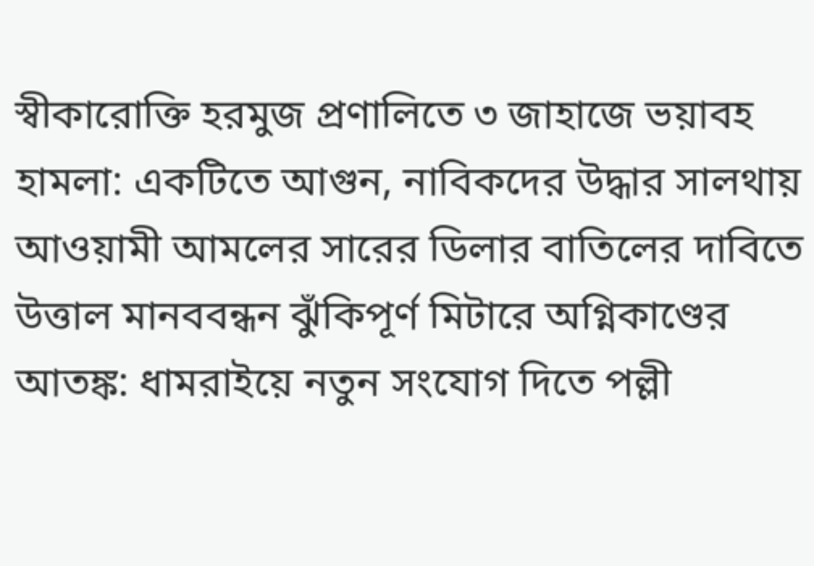স্বীকারোক্তি হরমুজ প্রণালিতে ৩ জাহাজে ভয়াবহ হামলা: একটিতে আগুন, নাবিকদের উদ্ধার সালথায় আওয়ামী আমলের সারের ডিলার বাতিলের দাবিতে উত্তাল মানববন্ধন ঝুঁকিপূর্ণ মিটারে অগ্নিকাণ্ডের আতঙ্ক: ধামরাইয়ে নতুন সংযোগ দিতে পল্লী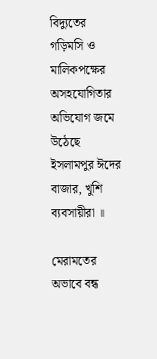বিদ্যুতের গড়িমসি ও মালিকপক্ষের অসহযোগিতার অভিযোগ জমে উঠেছে ইসলামপুর ঈদের বাজার, খুশি ব্যবসায়ীরা ॥

মেরামতের অভাবে বন্ধ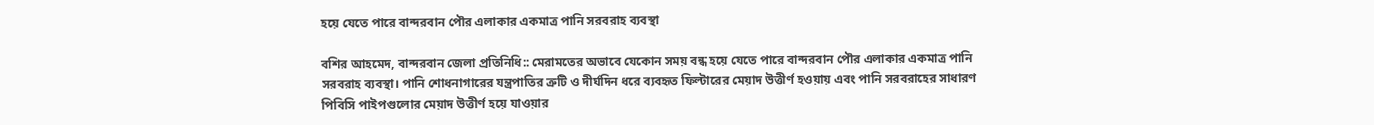হয়ে যেতে পারে বান্দরবান পৌর এলাকার একমাত্র পানি সরবরাহ ব্যবস্থা

বশির আহমেদ, বান্দরবান জেলা প্রতিনিধি:: মেরামতের অভাবে যেকোন সময় বন্ধ হয়ে যেতে পারে বান্দরবান পৌর এলাকার একমাত্র পানি সরবরাহ ব্যবস্থা। পানি শোধনাগারের যন্ত্রপাতির ত্রুটি ও দীর্ঘদিন ধরে ব্যবহৃত ফিল্টারের মেয়াদ উত্তীর্ণ হওয়ায় এবং পানি সরবরাহের সাধারণ পিবিসি পাইপগুলোর মেয়াদ উত্তীর্ণ হয়ে যাওয়ার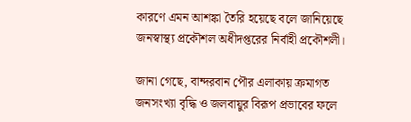কারণে এমন আশঙ্কা তৈরি হয়েছে বলে জানিয়েছে জনস্বাস্থ্য প্রকৌশল অধীদপ্তরের নির্বাহী প্রকৌশলী।

জানা গেছে, বান্দরবান পৌর এলাকায় ক্রমাগত জনসংখ্যা বৃদ্ধি ও জলবায়ুর বিরূপ প্রভাবের ফলে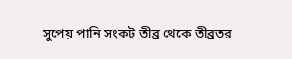সুপেয় পানি সংকট তীব্র থেকে তীব্রতর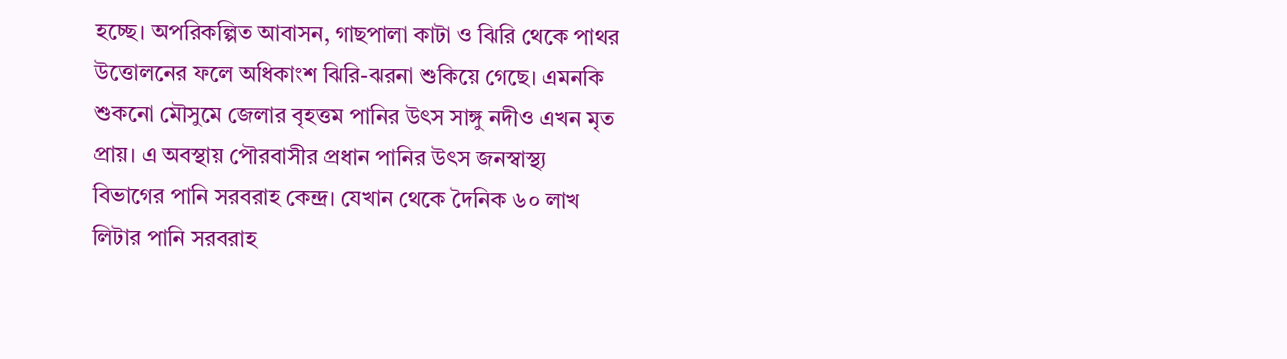হচ্ছে। অপরিকল্পিত আবাসন, গাছপালা কাটা ও ঝিরি থেকে পাথর উত্তোলনের ফলে অধিকাংশ ঝিরি-ঝরনা শুকিয়ে গেছে। এমনকি শুকনো মৌসুমে জেলার বৃহত্তম পানির উৎস সাঙ্গু নদীও এখন মৃত প্রায়। এ অবস্থায় পৌরবাসীর প্রধান পানির উৎস জনস্বাস্থ্য বিভাগের পানি সরবরাহ কেন্দ্র। যেখান থেকে দৈনিক ৬০ লাখ লিটার পানি সরবরাহ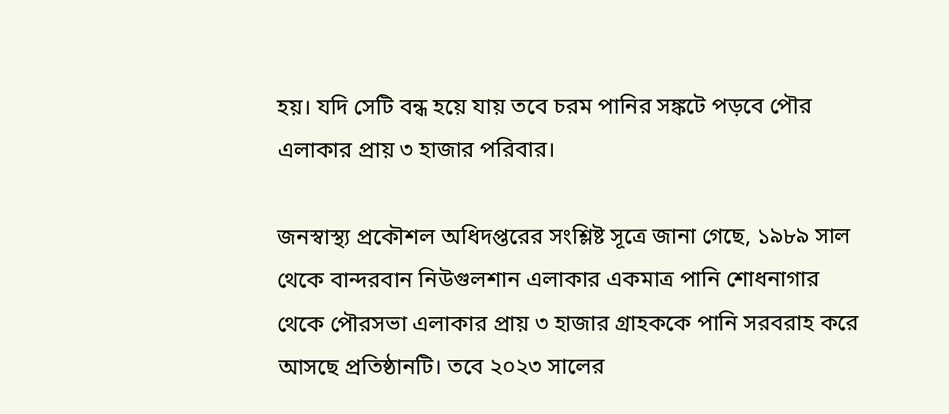হয়। যদি সেটি বন্ধ হয়ে যায় তবে চরম পানির সঙ্কটে পড়বে পৌর এলাকার প্রায় ৩ হাজার পরিবার।

জনস্বাস্থ্য প্রকৌশল অধিদপ্তরের সংশ্লিষ্ট সূত্রে জানা গেছে, ১৯৮৯ সাল থেকে বান্দরবান নিউগুলশান এলাকার একমাত্র পানি শোধনাগার থেকে পৌরসভা এলাকার প্রায় ৩ হাজার গ্রাহককে পানি সরবরাহ করে আসছে প্রতিষ্ঠানটি। তবে ২০২৩ সালের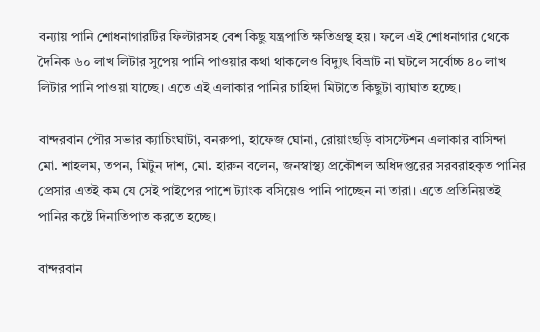বন্যায় পানি শোধনাগারটির ফিল্টারসহ বেশ কিছু যন্ত্রপাতি ক্ষতিগ্রস্থ হয়। ফলে এই শোধনাগার থেকে দৈনিক ৬০ লাখ লিটার সুপেয় পানি পাওয়ার কথা থাকলেও বিদ্যুৎ বিভ্রাট না ঘটলে সর্বোচ্চ ৪০ লাখ লিটার পানি পাওয়া যাচ্ছে। এতে এই এলাকার পানির চাহিদা মিটাতে কিছুটা ব্যাঘাত হচ্ছে।

বান্দরবান পৌর সভার ক্যাচিংঘাটা, বনরুপা, হাফেজ ঘোনা, রোয়াংছড়ি বাসস্টেশন এলাকার বাসিন্দা মো. শাহলম, তপন, মিটুন দাশ, মো. হারুন বলেন, জনস্বাস্থ্য প্রকৌশল অধিদপ্তরের সরবরাহকৃত পানির প্রেসার এতই কম যে সেই পাইপের পাশে ট্যাংক বসিয়েও পানি পাচ্ছেন না তারা। এতে প্রতিনিয়তই পানির কষ্টে দিনাতিপাত করতে হচ্ছে।

বান্দরবান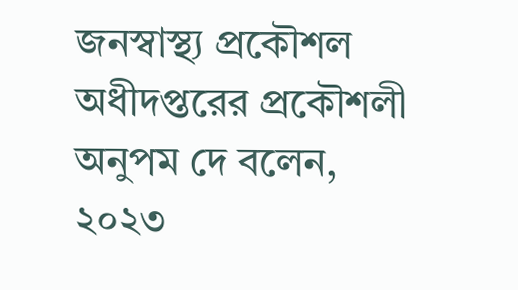জনস্বাস্থ্য প্রকৌশল অধীদপ্তরের প্রকৌশলী অনুপম দে বলেন, ২০২৩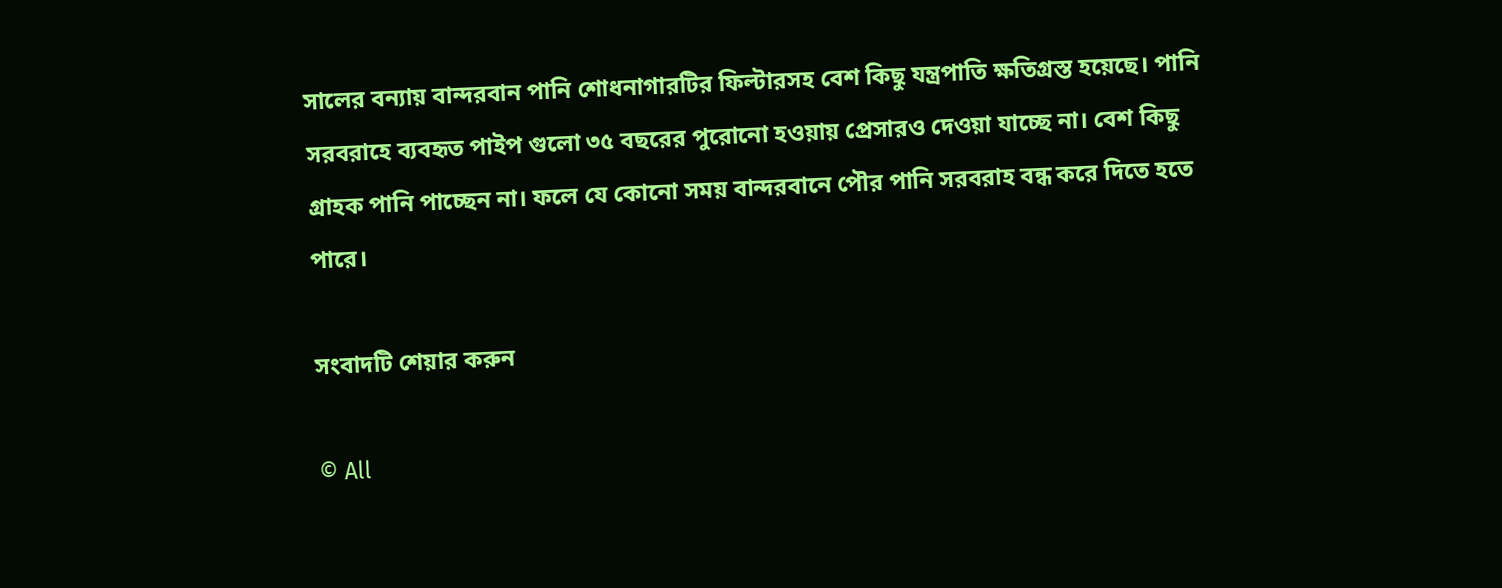সালের বন্যায় বান্দরবান পানি শোধনাগারটির ফিল্টারসহ বেশ কিছু যন্ত্রপাতি ক্ষতিগ্রস্ত হয়েছে। পানি সরবরাহে ব্যবহৃত পাইপ গুলো ৩৫ বছরের পুরোনো হওয়ায় প্রেসারও দেওয়া যাচ্ছে না। বেশ কিছু গ্রাহক পানি পাচ্ছেন না। ফলে যে কোনো সময় বান্দরবানে পৌর পানি সরবরাহ বন্ধ করে দিতে হতে পারে।

সংবাদটি শেয়ার করুন

© All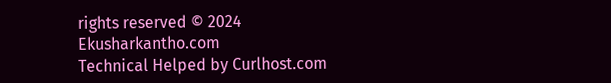rights reserved © 2024  Ekusharkantho.com
Technical Helped by Curlhost.com